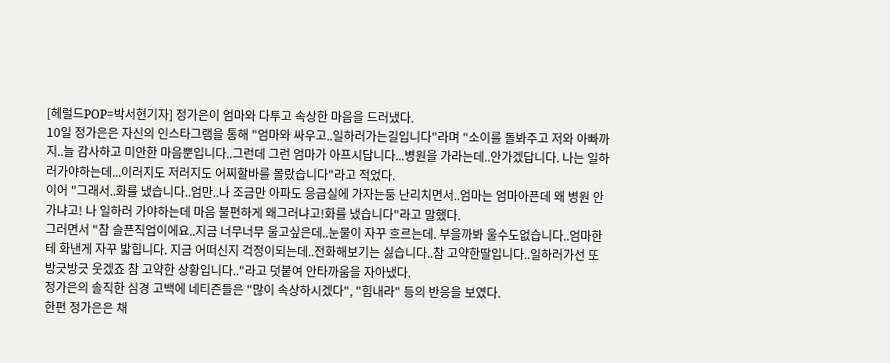[헤럴드POP=박서현기자] 정가은이 엄마와 다투고 속상한 마음을 드러냈다.
10일 정가은은 자신의 인스타그램을 통해 "엄마와 싸우고..일하러가는길입니다"라며 "소이를 돌봐주고 저와 아빠까지..늘 감사하고 미안한 마음뿐입니다..그런데 그런 엄마가 아프시답니다...병원을 가라는데..안가겠답니다. 나는 일하러가야하는데...이러지도 저러지도 어찌할바를 몰랐습니다"라고 적었다.
이어 "그래서..화를 냈습니다..엄만..나 조금만 아파도 응급실에 가자는둥 난리치면서..엄마는 엄마아픈데 왜 병원 안가냐고! 나 일하러 가야하는데 마음 불편하게 왜그러냐고!화를 냈습니다"라고 말했다.
그러면서 "참 슬픈직업이에요..지금 너무너무 울고싶은데..눈물이 자꾸 흐르는데. 부을까봐 울수도없습니다..엄마한테 화낸게 자꾸 밟힙니다. 지금 어떠신지 걱정이되는데..전화해보기는 싫습니다..참 고약한딸입니다..일하러가선 또 방긋방긋 웃겠죠 참 고약한 상황입니다.."라고 덧붙여 안타까움을 자아냈다.
정가은의 솔직한 심경 고백에 네티즌들은 "많이 속상하시겠다", "힘내라" 등의 반응을 보였다.
한편 정가은은 채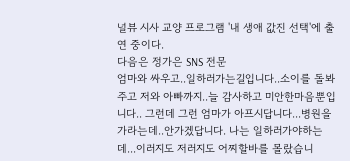널뷰 시사 교양 프로그램 '내 생애 값진 선택'에 출연 중이다.
다음은 정가은 SNS 전문
엄마와 싸우고..일하러가는길입니다..소이를 돌봐주고 저와 아빠까지..늘 감사하고 미안한마음뿐입니다.. 그런데 그런 엄마가 아프시답니다...병원을 가라는데..안가겠답니다. 나는 일하러가야하는데...이러지도 저러지도 어찌할바를 몰랐습니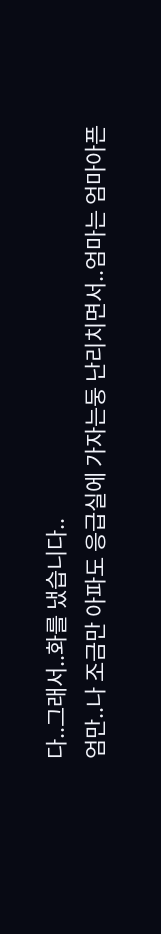다..그래서..화를 냈습니다..
엄만..나 조금만 아파도 응급실에 가자는둥 난리치면서..엄마는 엄마아픈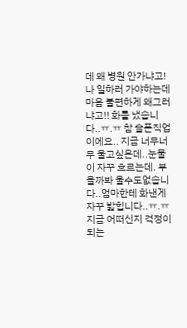데 왜 병원 안가냐고! 나 일하러 가야하는데 마음 불편하게 왜그러냐고!! 화를 냈습니다..ㅠ.ㅠ 참 슬픈직업이에요.. 지금 너무너무 울고싶은데..눈물이 자꾸 흐르는데. 부을까봐 울수도없습니다..엄마한테 화낸게 자꾸 밟힙니다..ㅠ.ㅠ
지금 어떠신지 걱정이되는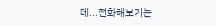데...전화해보기는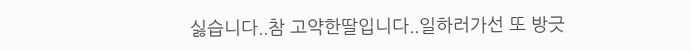싫습니다..참 고약한딸입니다..일하러가선 또 방긋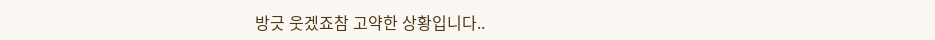방긋 웃겠죠참 고약한 상황입니다..